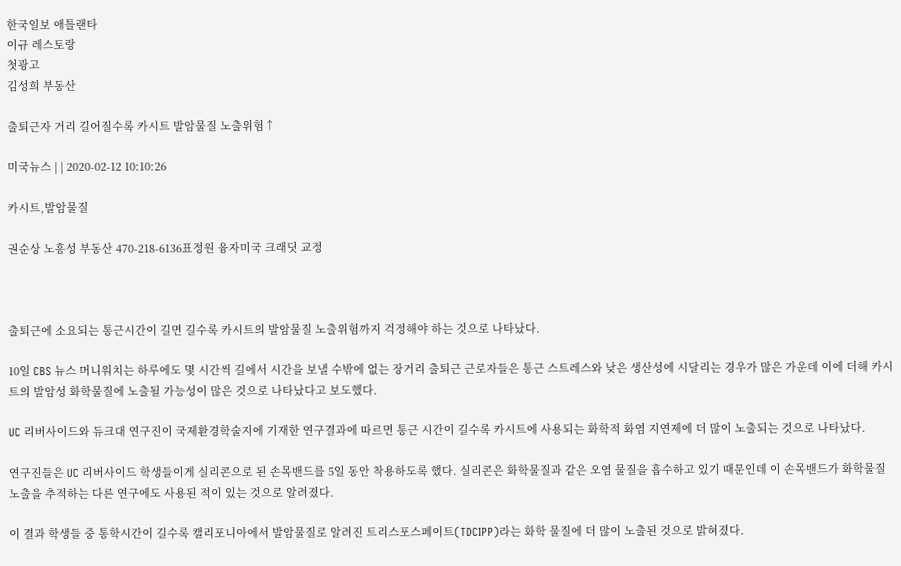한국일보 애틀랜타
이규 레스토랑
첫광고
김성희 부동산

출퇴근자 거리 길어질수록 카시트 발암물질 노출위험↑

미국뉴스 | | 2020-02-12 10:10:26

카시트,발암물질

권순상 노흥성 부동산 470-218-6136표정원 융자미국 크래딧 교정



출퇴근에 소요되는 통근시간이 길면 길수록 카시트의 발암물질 노출위험까지 걱정해야 하는 것으로 나타났다.

10일 CBS 뉴스 머니워치는 하루에도 몇 시간씩 길에서 시간을 보낼 수밖에 없는 장거리 출퇴근 근로자들은 통근 스트레스와 낮은 생산성에 시달리는 경우가 많은 가운데 이에 더해 카시트의 발암성 화학물질에 노출될 가능성이 많은 것으로 나타났다고 보도했다.

UC 리버사이드와 듀크대 연구진이 국제환경학술지에 기재한 연구결과에 따르면 통근 시간이 길수록 카시트에 사용되는 화학적 화염 지연제에 더 많이 노출되는 것으로 나타났다.

연구진들은 UC 리버사이드 학생들이게 실리콘으로 된 손목밴드를 5일 동안 착용하도록 했다. 실리콘은 화학물질과 같은 오염 물질을 흡수하고 있기 때문인데 이 손목밴드가 화학물질 노출을 추적하는 다른 연구에도 사용된 적이 있는 것으로 알려졌다.

이 결과 학생들 중 통학시간이 길수록 캘리포니아에서 발암물질로 알려진 트리스포스페이트(TDCIPP)라는 화학 물질에 더 많이 노출된 것으로 밝혀졌다.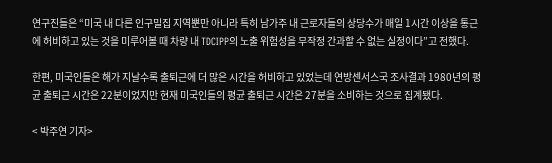연구진들은 “미국 내 다른 인구밀집 지역뿐만 아니라 특히 남가주 내 근로자들의 상당수가 매일 1시간 이상을 통근에 허비하고 있는 것을 미루어볼 때 차량 내 TDCIPP의 노출 위험성을 무작정 간과할 수 없는 실정이다”고 전했다.

한편, 미국인들은 해가 지날수록 출퇴근에 더 많은 시간을 허비하고 있었는데 연방센서스국 조사결과 1980년의 평균 출퇴근 시간은 22분이었지만 현재 미국인들의 평균 출퇴근 시간은 27분을 소비하는 것으로 집계됐다.

< 박주연 기자>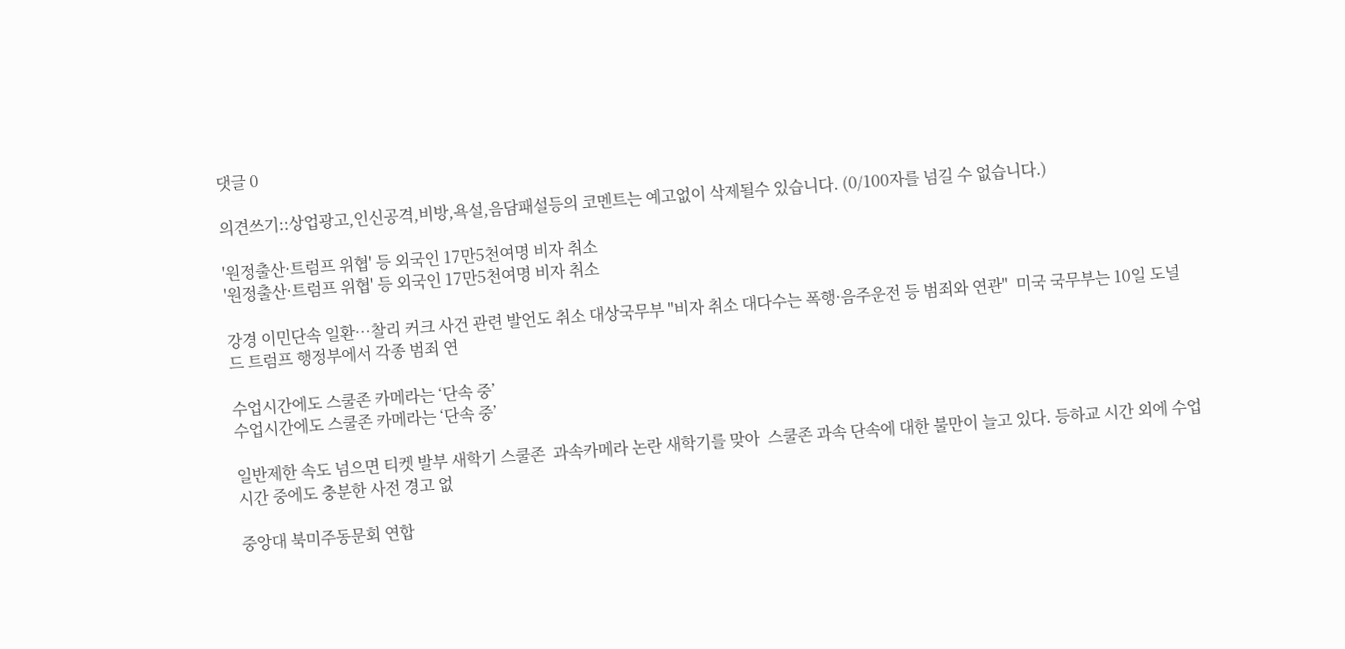댓글 0

의견쓰기::상업광고,인신공격,비방,욕설,음담패설등의 코멘트는 예고없이 삭제될수 있습니다. (0/100자를 넘길 수 없습니다.)

'원정출산·트럼프 위협' 등 외국인 17만5천여명 비자 취소
'원정출산·트럼프 위협' 등 외국인 17만5천여명 비자 취소

강경 이민단속 일환…찰리 커크 사건 관련 발언도 취소 대상국무부 "비자 취소 대다수는 폭행·음주운전 등 범죄와 연관"  미국 국무부는 10일 도널드 트럼프 행정부에서 각종 범죄 연

수업시간에도 스쿨존 카메라는 ‘단속 중’
수업시간에도 스쿨존 카메라는 ‘단속 중’

일반제한 속도 넘으면 티켓 발부 새학기 스쿨존  과속카메라 논란 새학기를 맞아  스쿨존 과속 단속에 대한 불만이 늘고 있다. 등하교 시간 외에 수업시간 중에도 충분한 사전 경고 없

중앙대 북미주동문회 연합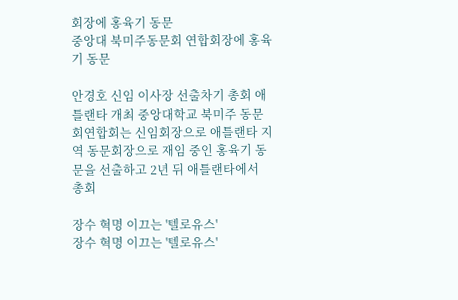회장에 홍육기 동문
중앙대 북미주동문회 연합회장에 홍육기 동문

안경호 신임 이사장 선출차기 총회 애틀랜타 개최 중앙대학교 북미주 동문회연합회는 신임회장으로 애틀랜타 지역 동문회장으로 재임 중인 홍육기 동문을 선출하고 2년 뒤 애틀랜타에서 총회

장수 혁명 이끄는 '텔로유스'
장수 혁명 이끄는 '텔로유스'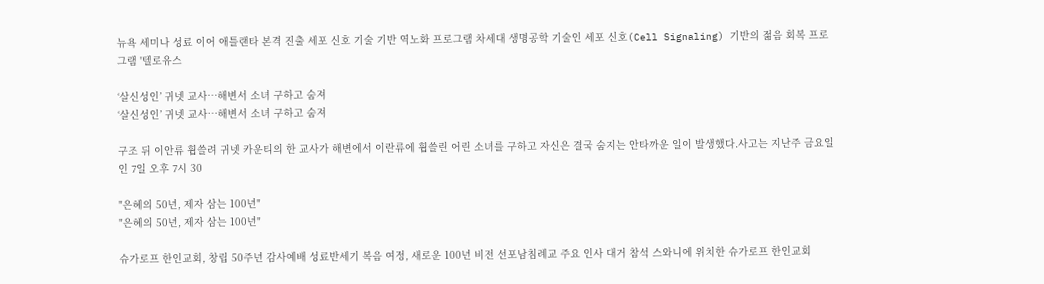뉴욕 세미나 성료 이어 애틀랜타 본격 진출 세포 신호 기술 기반 역노화 프로그램 차세대 생명공학 기술인 세포 신호(Cell Signaling) 기반의 젊음 회복 프로그램 '텔로유스

‘살신성인’ 귀넷 교사…해변서 소녀 구하고 숨져
‘살신성인’ 귀넷 교사…해변서 소녀 구하고 숨져

구조 뒤 이안류 휩쓸려 귀넷 카운티의 한 교사가 해변에서 이란류에 휩쓸린 어린 소녀를 구하고 자신은 결국 숨지는 안타까운 일이 발생했다.사고는 지난주 금요일인 7일 오후 7시 30

"은혜의 50년, 제자 삼는 100년"
"은혜의 50년, 제자 삼는 100년"

슈가로프 한인교회, 창립 50주년 감사예배 성료반세기 복음 여정, 새로운 100년 비전 선포남침례교 주요 인사 대거 참석 스와니에 위치한 슈가로프 한인교회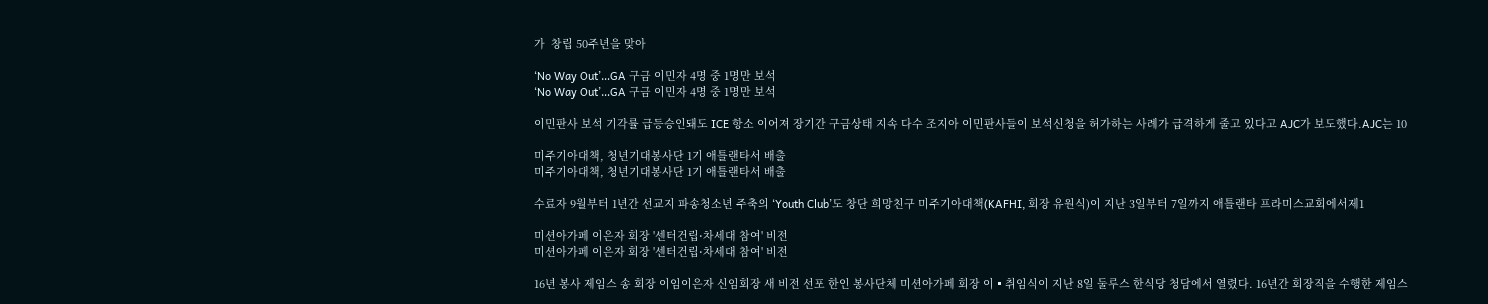가  창립 50주년을 맞아

‘No Way Out’…GA 구금 이민자 4명 중 1명만 보석
‘No Way Out’…GA 구금 이민자 4명 중 1명만 보석

이민판사 보석 기각률 급등승인돼도 ICE 항소 이어져 장기간 구금상태 지속 다수 조지아 이민판사들이 보석신청을 허가하는 사례가 급격하게 줄고 있다고 AJC가 보도했다.AJC는 10

미주기아대책, 청년기대봉사단 1기 애틀랜타서 배출
미주기아대책, 청년기대봉사단 1기 애틀랜타서 배출

수료자 9월부터 1년간 선교지 파송청소년 주축의 ‘Youth Club’도 창단 희망친구 미주기아대책(KAFHI, 회장 유원식)이 지난 3일부터 7일까지 애틀랜타 프라미스교회에서제1

미션아가페 이은자 회장 '센터건립∙차세대 참여' 비전
미션아가페 이은자 회장 '센터건립∙차세대 참여' 비전

16년 봉사 제임스 송 회장 이임이은자 신임회장 새 비전 선포 한인 봉사단체 미션아가페 회장 이▪취임식이 지난 8일 둘루스 한식당 청담에서 열렸다. 16년간 회장직을 수행한 제임스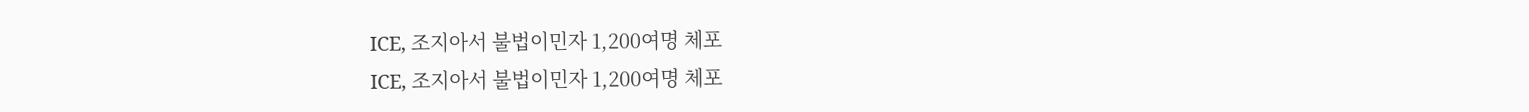ICE, 조지아서 불법이민자 1,200여명 체포
ICE, 조지아서 불법이민자 1,200여명 체포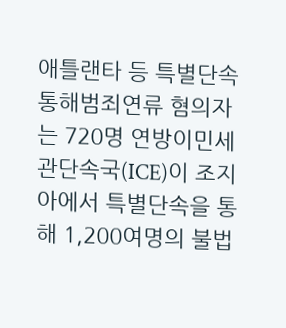애틀랜타 등 특별단속 통해범죄연류 혐의자는 720명 연방이민세관단속국(ICE)이 조지아에서 특별단속을 통해 1,200여명의 불법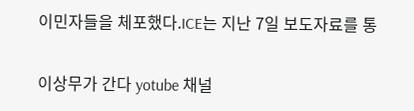이민자들을 체포했다.ICE는 지난 7일 보도자료를 통

이상무가 간다 yotube 채널